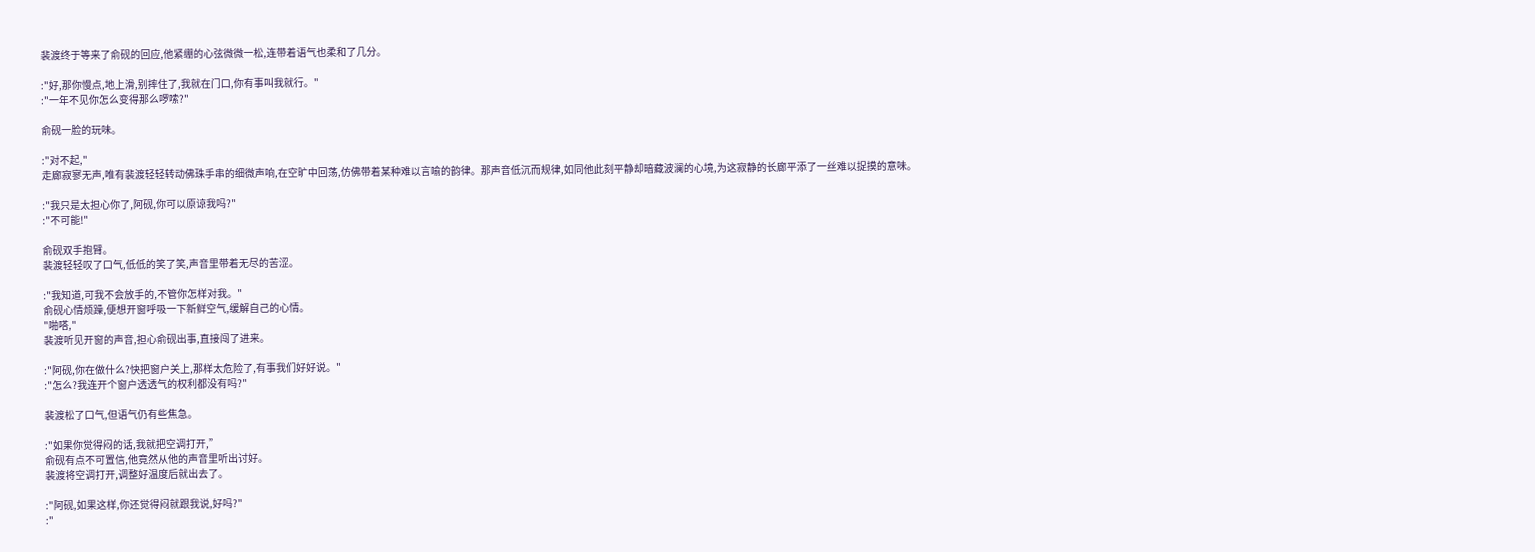裴渡终于等来了俞砚的回应,他紧绷的心弦微微一松,连带着语气也柔和了几分。

:"好,那你慢点,地上滑,别摔住了,我就在门口,你有事叫我就行。"
:"一年不见你怎么变得那么啰嗦?"

俞砚一脸的玩味。

:"对不起,"
走廊寂寥无声,唯有裴渡轻轻转动佛珠手串的细微声响,在空旷中回荡,仿佛带着某种难以言喻的韵律。那声音低沉而规律,如同他此刻平静却暗藏波澜的心境,为这寂静的长廊平添了一丝难以捉摸的意味。

:"我只是太担心你了,阿砚,你可以原谅我吗?"
:"不可能!"

俞砚双手抱臂。
裴渡轻轻叹了口气,低低的笑了笑,声音里带着无尽的苦涩。

:"我知道,可我不会放手的,不管你怎样对我。"
俞砚心情烦躁,便想开窗呼吸一下新鲜空气,缓解自己的心情。
"啪嗒,"
裴渡听见开窗的声音,担心俞砚出事,直接闯了进来。

:"阿砚,你在做什么?快把窗户关上,那样太危险了,有事我们好好说。"
:"怎么?我连开个窗户透透气的权利都没有吗?"

裴渡松了口气,但语气仍有些焦急。

:"如果你觉得闷的话,我就把空调打开,”
俞砚有点不可置信,他竟然从他的声音里听出讨好。
裴渡将空调打开,调整好温度后就出去了。

:"阿砚,如果这样,你还觉得闷就跟我说,好吗?"
:"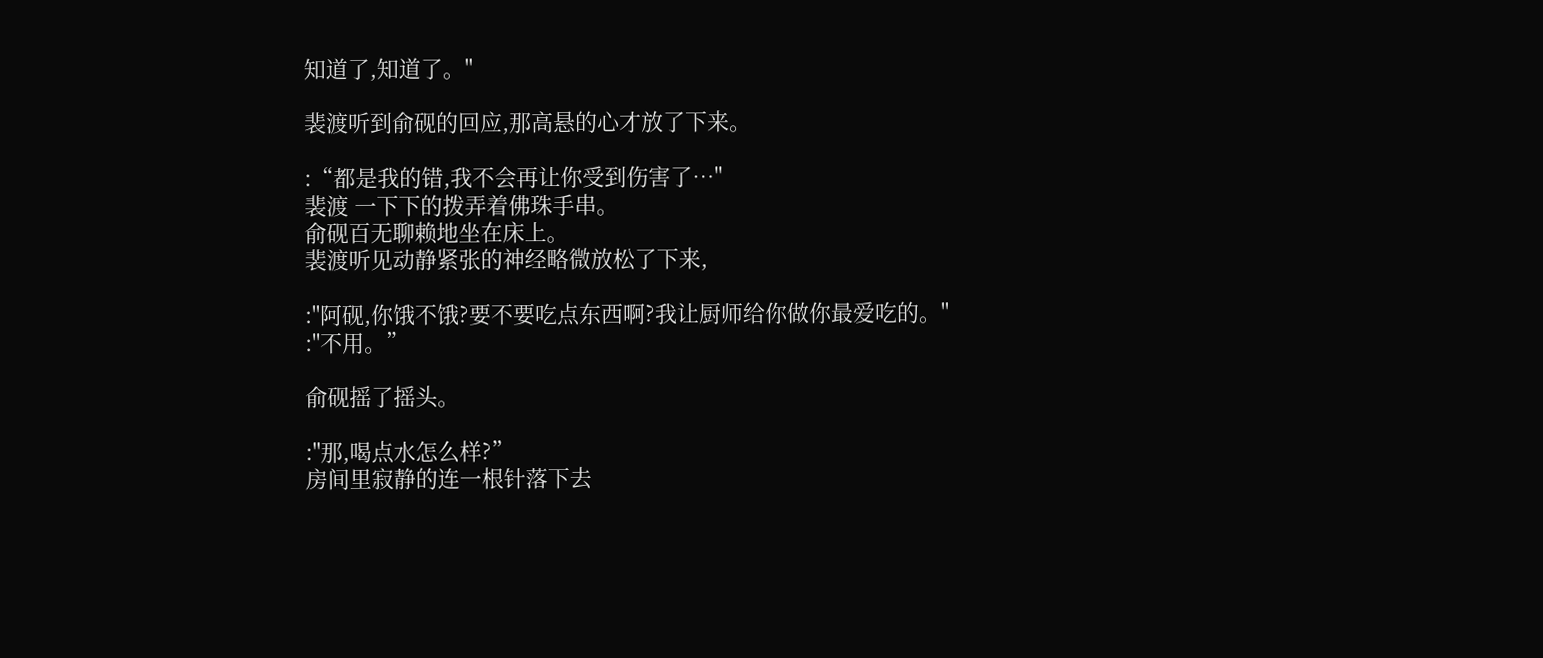知道了,知道了。"

裴渡听到俞砚的回应,那高悬的心才放了下来。

:“都是我的错,我不会再让你受到伤害了…"
裴渡 一下下的拨弄着佛珠手串。
俞砚百无聊赖地坐在床上。
裴渡听见动静紧张的神经略微放松了下来,

:"阿砚,你饿不饿?要不要吃点东西啊?我让厨师给你做你最爱吃的。"
:"不用。”

俞砚摇了摇头。

:"那,喝点水怎么样?”
房间里寂静的连一根针落下去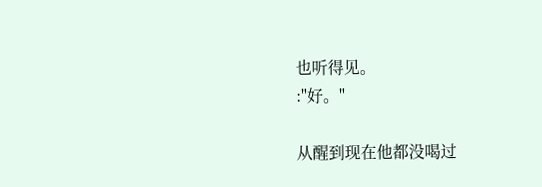也听得见。
:"好。"

从醒到现在他都没喝过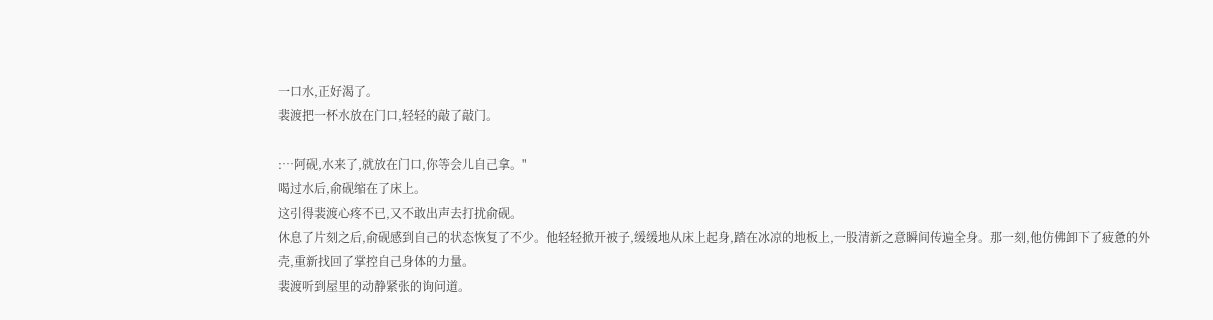一口水,正好渴了。
裴渡把一杯水放在门口,轻轻的敲了敲门。

:…阿砚,水来了,就放在门口,你等会儿自己拿。"
喝过水后,俞砚缩在了床上。
这引得裴渡心疼不已,又不敢出声去打扰俞砚。
休息了片刻之后,俞砚感到自己的状态恢复了不少。他轻轻掀开被子,缓缓地从床上起身,踏在冰凉的地板上,一股清新之意瞬间传遍全身。那一刻,他仿佛卸下了疲惫的外壳,重新找回了掌控自己身体的力量。
裴渡听到屋里的动静紧张的询问道。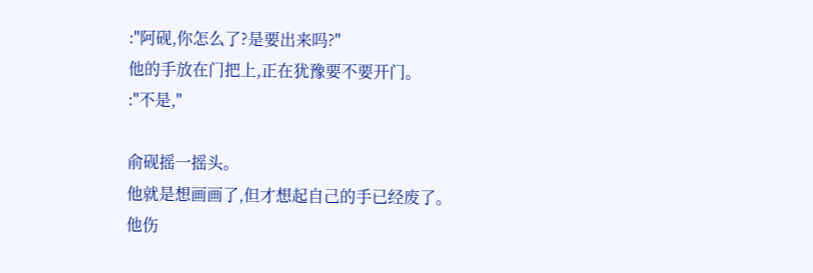:"阿砚,你怎么了?是要出来吗?"
他的手放在门把上,正在犹豫要不要开门。
:"不是,"

俞砚摇一摇头。
他就是想画画了,但才想起自己的手已经废了。
他伤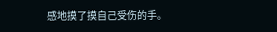感地摸了摸自己受伤的手。